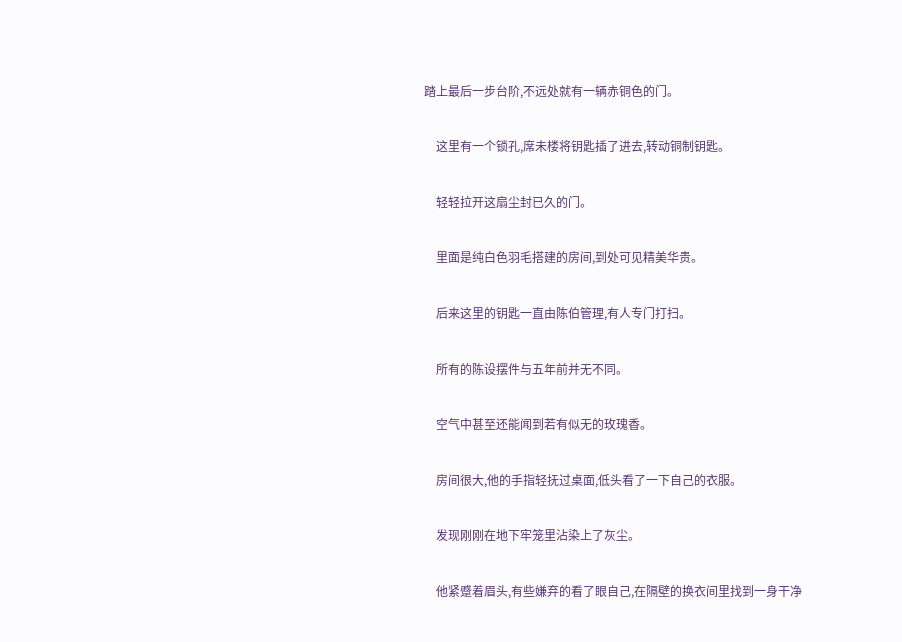踏上最后一步台阶,不远处就有一辆赤铜色的门。

    这里有一个锁孔,席未楼将钥匙插了进去,转动铜制钥匙。

    轻轻拉开这扇尘封已久的门。

    里面是纯白色羽毛搭建的房间,到处可见精美华贵。

    后来这里的钥匙一直由陈伯管理,有人专门打扫。

    所有的陈设摆件与五年前并无不同。

    空气中甚至还能闻到若有似无的玫瑰香。

    房间很大,他的手指轻抚过桌面,低头看了一下自己的衣服。

    发现刚刚在地下牢笼里沾染上了灰尘。

    他紧蹙着眉头,有些嫌弃的看了眼自己,在隔壁的换衣间里找到一身干净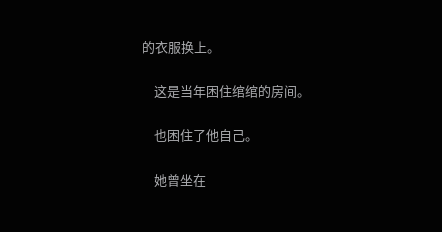的衣服换上。

    这是当年困住绾绾的房间。

    也困住了他自己。

    她曾坐在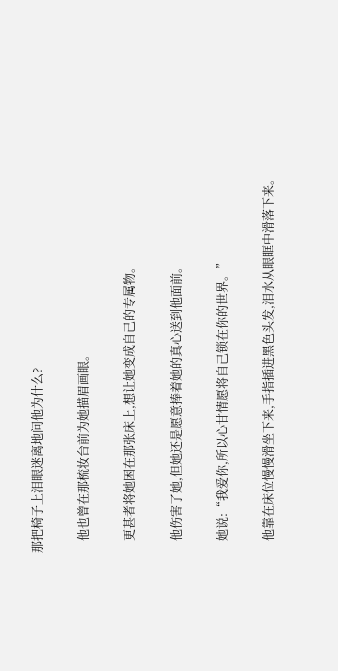那把椅子上泪眼迷离地问他为什么?

    他也曾在那梳妆台前为她描眉画眼。

    更甚者将她困在那张床上,想让她变成自己的专属物。

    他伤害了她,但她还是愿意捧着她的真心送到他面前。

    她说:“我爱你,所以心甘情愿将自己锁在你的世界。”

    他靠在床位慢慢滑坐下来,手指插进黑色头发,泪水从眼眶中滑落下来。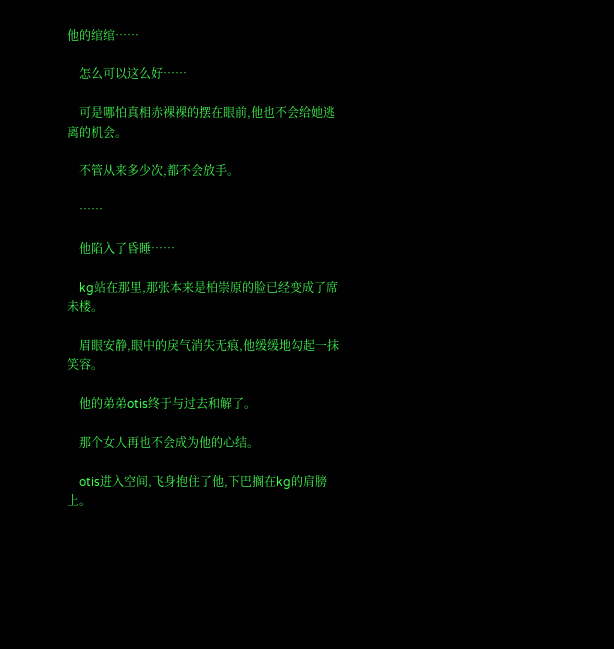他的绾绾……

    怎么可以这么好……

    可是哪怕真相赤裸裸的摆在眼前,他也不会给她逃离的机会。

    不管从来多少次,都不会放手。

    ……

    他陷入了昏睡……

    kg站在那里,那张本来是柏崇原的脸已经变成了席未楼。

    眉眼安静,眼中的戾气消失无痕,他缓缓地勾起一抹笑容。

    他的弟弟otis终于与过去和解了。

    那个女人再也不会成为他的心结。

    otis进入空间,飞身抱住了他,下巴搁在kg的肩膀上。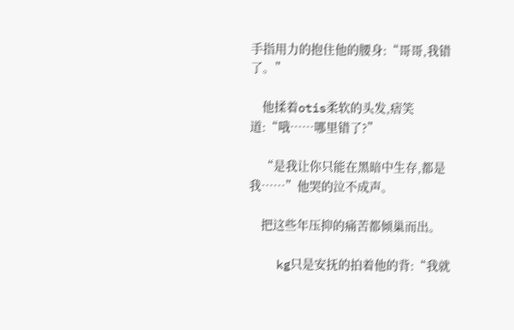手指用力的抱住他的腰身:“哥哥,我错了。”

    他揉着otis柔软的头发,痞笑道:“哦……哪里错了?”

    “是我让你只能在黑暗中生存,都是我……”他哭的泣不成声。

    把这些年压抑的痛苦都倾巢而出。

    kg只是安抚的拍着他的背:“我就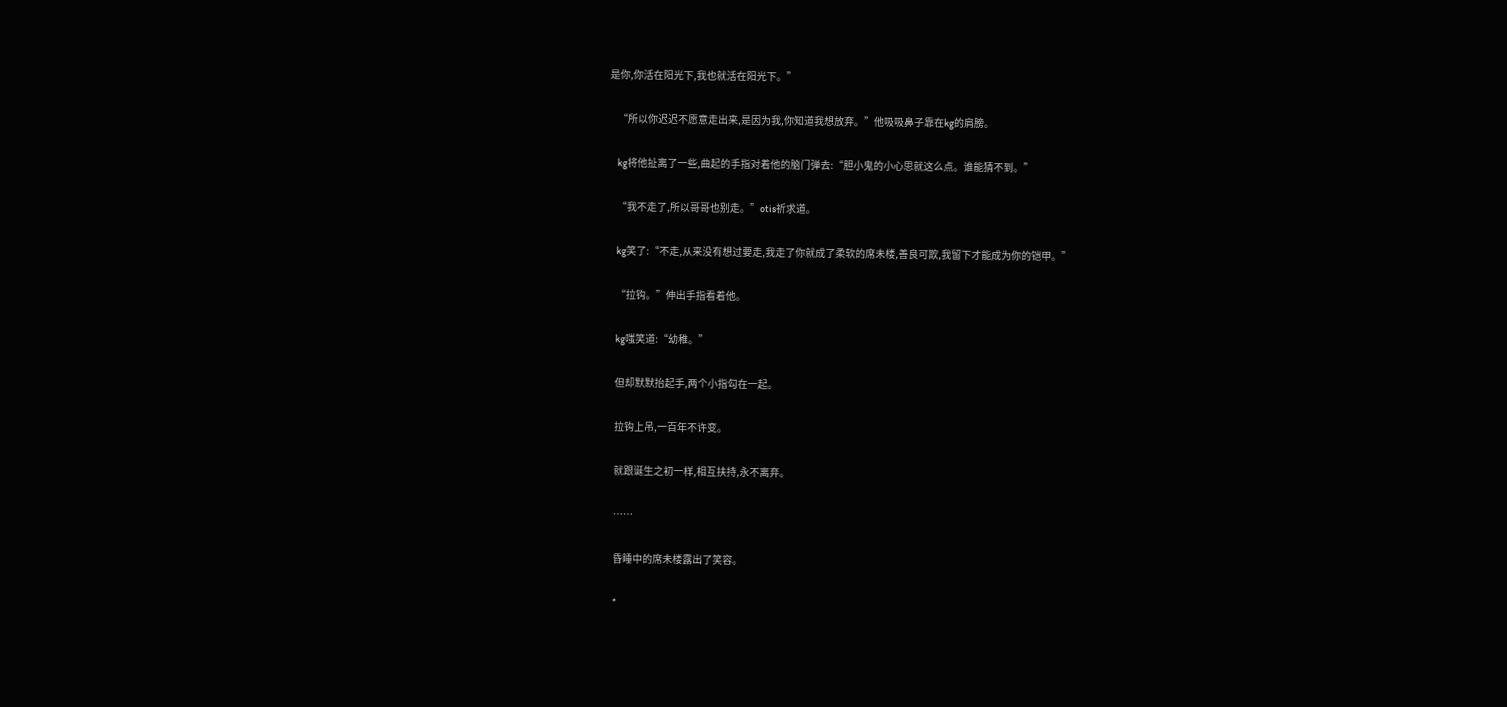是你,你活在阳光下,我也就活在阳光下。”

    “所以你迟迟不愿意走出来,是因为我,你知道我想放弃。”他吸吸鼻子靠在kg的肩膀。

    kg将他扯离了一些,曲起的手指对着他的脑门弹去:“胆小鬼的小心思就这么点。谁能猜不到。”

    “我不走了,所以哥哥也别走。”otis祈求道。

    kg笑了:“不走,从来没有想过要走,我走了你就成了柔软的席未楼,善良可欺,我留下才能成为你的铠甲。”

    “拉钩。”伸出手指看着他。

    kg嗤笑道:“幼稚。”

    但却默默抬起手,两个小指勾在一起。

    拉钩上吊,一百年不许变。

    就跟诞生之初一样,相互扶持,永不离弃。

    ……

    昏睡中的席未楼露出了笑容。

    *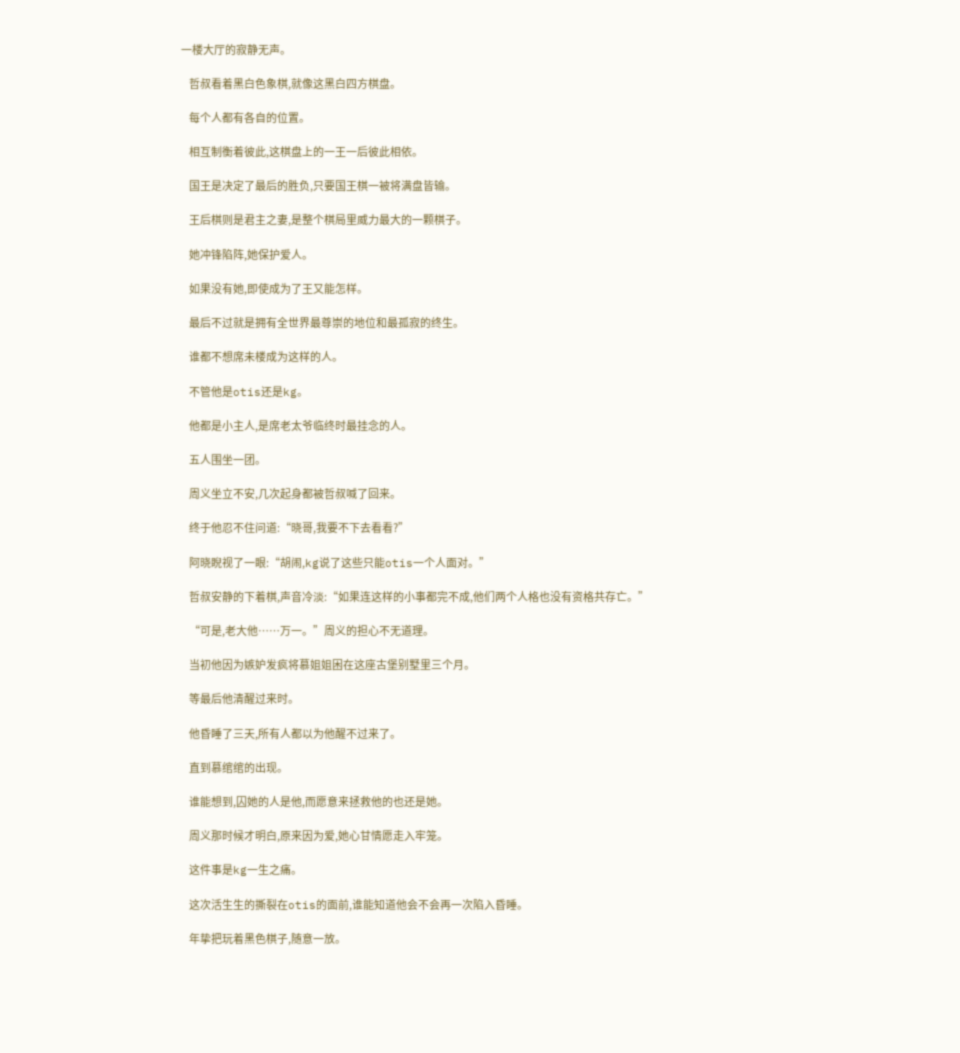一楼大厅的寂静无声。

    哲叔看着黑白色象棋,就像这黑白四方棋盘。

    每个人都有各自的位置。

    相互制衡着彼此,这棋盘上的一王一后彼此相依。

    国王是决定了最后的胜负,只要国王棋一被将满盘皆输。

    王后棋则是君主之妻,是整个棋局里威力最大的一颗棋子。

    她冲锋陷阵,她保护爱人。

    如果没有她,即使成为了王又能怎样。

    最后不过就是拥有全世界最尊崇的地位和最孤寂的终生。

    谁都不想席未楼成为这样的人。

    不管他是otis还是kg。

    他都是小主人,是席老太爷临终时最挂念的人。

    五人围坐一团。

    周义坐立不安,几次起身都被哲叔喊了回来。

    终于他忍不住问道:“晓哥,我要不下去看看?”

    阿晓睨视了一眼:“胡闹,kg说了这些只能otis一个人面对。”

    哲叔安静的下着棋,声音冷淡:“如果连这样的小事都完不成,他们两个人格也没有资格共存亡。”

    “可是,老大他……万一。”周义的担心不无道理。

    当初他因为嫉妒发疯将慕姐姐困在这座古堡别墅里三个月。

    等最后他清醒过来时。

    他昏睡了三天,所有人都以为他醒不过来了。

    直到慕绾绾的出现。

    谁能想到,囚她的人是他,而愿意来拯救他的也还是她。

    周义那时候才明白,原来因为爱,她心甘情愿走入牢笼。

    这件事是kg一生之痛。

    这次活生生的撕裂在otis的面前,谁能知道他会不会再一次陷入昏睡。

    年挚把玩着黑色棋子,随意一放。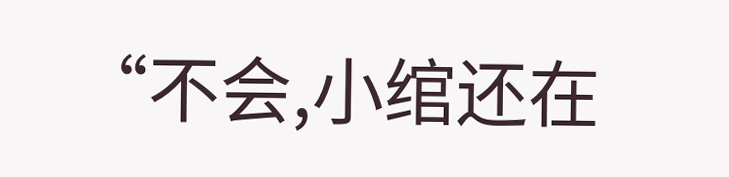“不会,小绾还在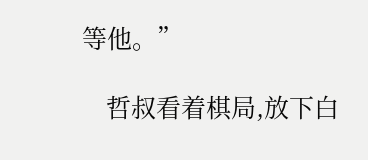等他。”

    哲叔看着棋局,放下白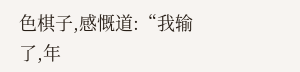色棋子,感慨道:“我输了,年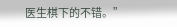医生棋下的不错。”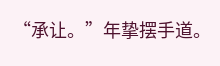“承让。”年挚摆手道。